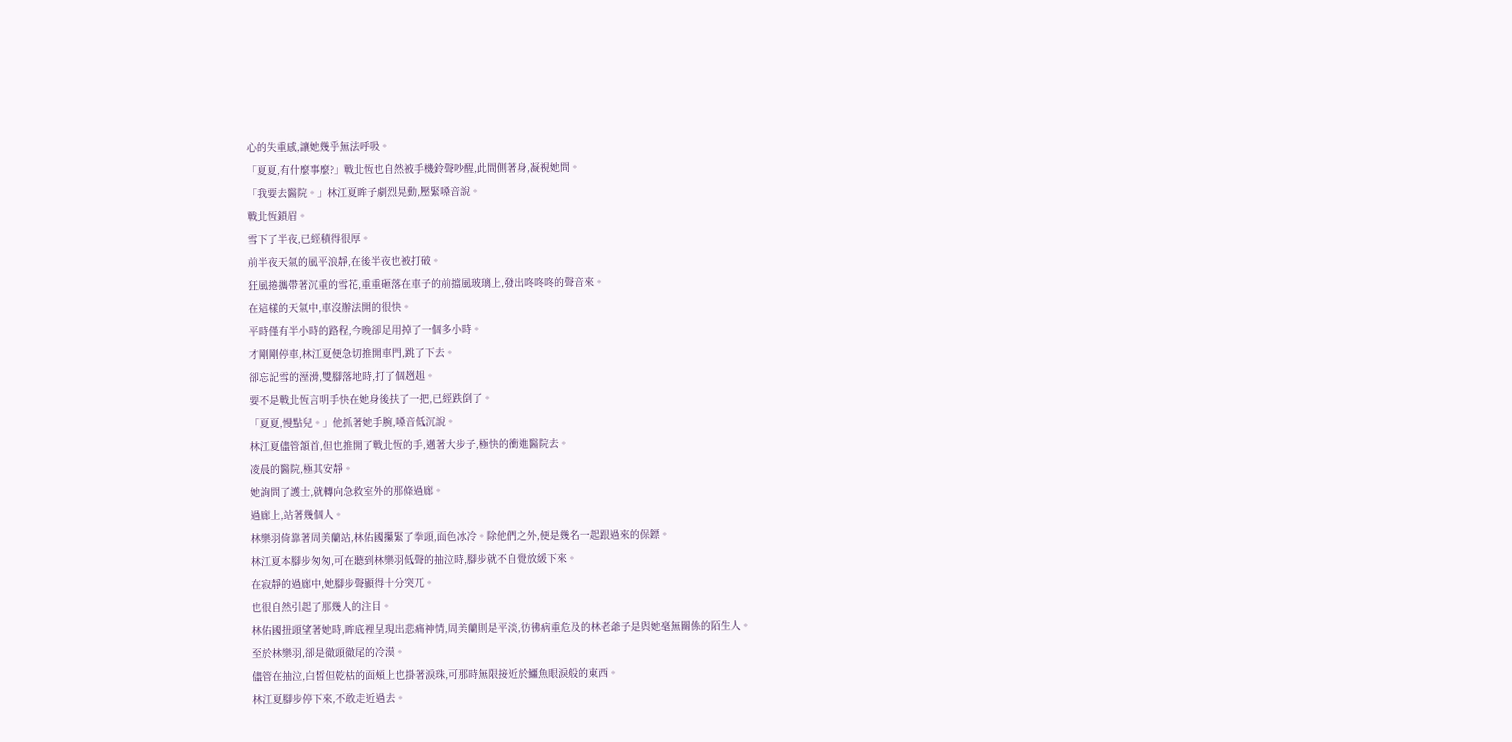心的失重感,讓她幾乎無法呼吸。
「夏夏,有什麼事麼?」戰北恆也自然被手機鈴聲吵醒,此間側著身,凝視她問。
「我要去醫院。」林江夏眸子劇烈晃動,壓緊嗓音說。
戰北恆鎖眉。
雪下了半夜,已經積得很厚。
前半夜天氣的風平浪靜,在後半夜也被打破。
狂風捲攜帶著沉重的雪花,重重砸落在車子的前擋風玻璃上,發出咚咚咚的聲音來。
在這樣的天氣中,車沒辦法開的很快。
平時僅有半小時的路程,今晚卻足用掉了一個多小時。
才剛剛停車,林江夏便急切推開車門,跳了下去。
卻忘記雪的溼滑,雙腳落地時,打了個趔趄。
要不是戰北恆言明手快在她身後扶了一把,已經跌倒了。
「夏夏,慢點兒。」他抓著她手腕,嗓音低沉說。
林江夏儘管頷首,但也推開了戰北恆的手,邁著大步子,極快的衝進醫院去。
凌晨的醫院,極其安靜。
她詢問了護士,就轉向急救室外的那條過廊。
過廊上,站著幾個人。
林樂羽倚靠著周美蘭站,林佑國攥緊了拳頭,面色冰冷。除他們之外,便是幾名一起跟過來的保鏢。
林江夏本腳步匆匆,可在聽到林樂羽低聲的抽泣時,腳步就不自覺放緩下來。
在寂靜的過廊中,她腳步聲顯得十分突兀。
也很自然引起了那幾人的注目。
林佑國扭頭望著她時,眸底裡呈現出悲痛神情,周美蘭則是平淡,彷彿病重危及的林老爺子是與她毫無關係的陌生人。
至於林樂羽,卻是徹頭徹尾的冷漠。
儘管在抽泣,白皙但乾枯的面頰上也掛著淚珠,可那時無限接近於鱷魚眼淚般的東西。
林江夏腳步停下來,不敢走近過去。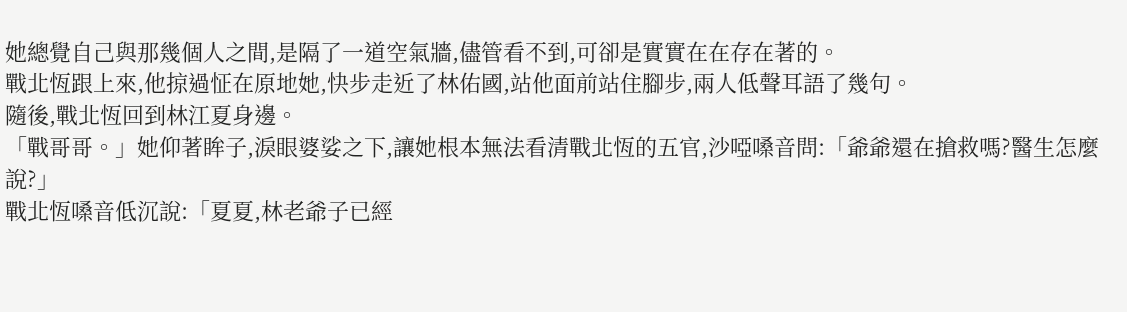她總覺自己與那幾個人之間,是隔了一道空氣牆,儘管看不到,可卻是實實在在存在著的。
戰北恆跟上來,他掠過怔在原地她,快步走近了林佑國,站他面前站住腳步,兩人低聲耳語了幾句。
隨後,戰北恆回到林江夏身邊。
「戰哥哥。」她仰著眸子,淚眼婆娑之下,讓她根本無法看清戰北恆的五官,沙啞嗓音問:「爺爺還在搶救嗎?醫生怎麼說?」
戰北恆嗓音低沉說:「夏夏,林老爺子已經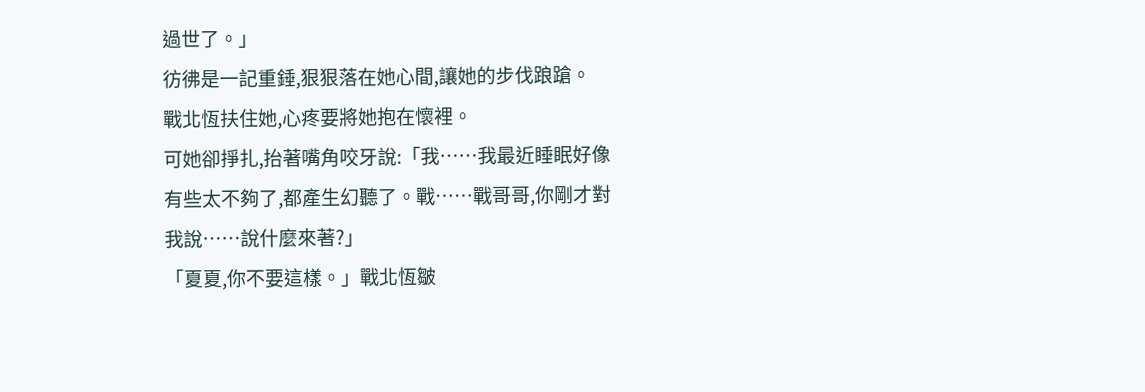過世了。」
彷彿是一記重錘,狠狠落在她心間,讓她的步伐踉蹌。
戰北恆扶住她,心疼要將她抱在懷裡。
可她卻掙扎,抬著嘴角咬牙說:「我……我最近睡眠好像有些太不夠了,都產生幻聽了。戰……戰哥哥,你剛才對我說……說什麼來著?」
「夏夏,你不要這樣。」戰北恆皺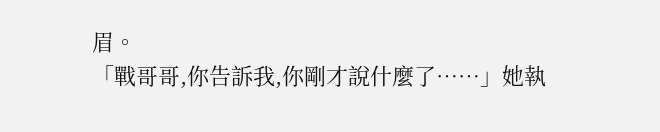眉。
「戰哥哥,你告訴我,你剛才說什麼了……」她執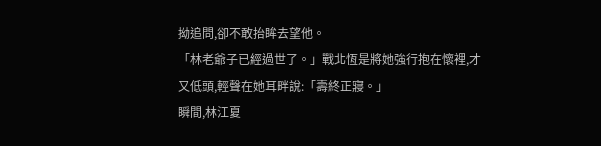拗追問,卻不敢抬眸去望他。
「林老爺子已經過世了。」戰北恆是將她強行抱在懷裡,才又低頭,輕聲在她耳畔說:「壽終正寢。」
瞬間,林江夏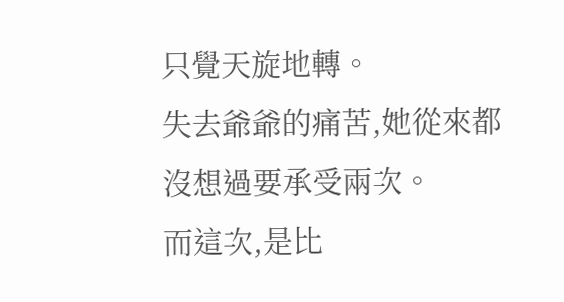只覺天旋地轉。
失去爺爺的痛苦,她從來都沒想過要承受兩次。
而這次,是比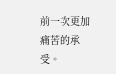前一次更加痛苦的承受。